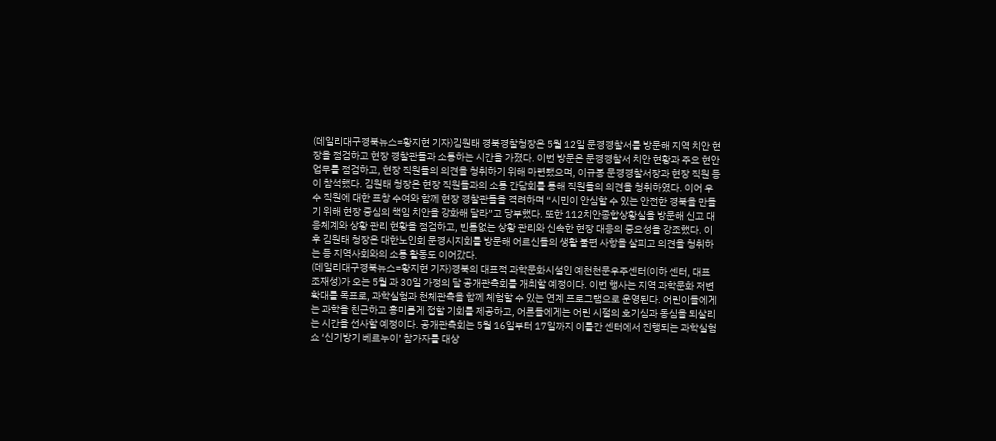(데일리대구경북뉴스=황지현 기자)김원태 경북경찰청장은 5월 12일 문경경찰서를 방문해 지역 치안 현장을 점검하고 현장 경찰관들과 소통하는 시간을 가졌다. 이번 방문은 문경경찰서 치안 현황과 주요 현안 업무를 점검하고, 현장 직원들의 의견을 청취하기 위해 마련됐으며, 이규봉 문경경찰서장과 현장 직원 등이 참석했다. 김원태 청장은 현장 직원들과의 소통 간담회를 통해 직원들의 의견을 청취하였다. 이어 우수 직원에 대한 표창 수여와 함께 현장 경찰관들을 격려하며 “시민이 안심할 수 있는 안전한 경북을 만들기 위해 현장 중심의 책임 치안을 강화해 달라”고 당부했다. 또한 112치안종합상황실을 방문해 신고 대응체계와 상황 관리 현황을 점검하고, 빈틈없는 상황 관리와 신속한 현장 대응의 중요성을 강조했다. 이후 김원태 청장은 대한노인회 문경시지회를 방문해 어르신들의 생활 불편 사항을 살피고 의견을 청취하는 등 지역사회와의 소통 활동도 이어갔다.
(데일리대구경북뉴스=황지현 기자)경북의 대표적 과학문화시설인 예천천문우주센터(이하 센터, 대표 조재성)가 오는 5월 과 30일 가정의 달 공개관측회를 개최할 예정이다. 이번 행사는 지역 과학문화 저변 확대를 목표로, 과학실험과 천체관측을 함께 체험할 수 있는 연계 프로그램으로 운영된다. 어린이들에게는 과학을 친근하고 흥미롭게 접할 기회를 제공하고, 어른들에게는 어린 시절의 호기심과 동심을 되살리는 시간을 선사할 예정이다. 공개관측회는 5월 16일부터 17일까지 이틀간 센터에서 진행되는 과학실험 쇼 ‘신기방기 베르누이’ 참가자를 대상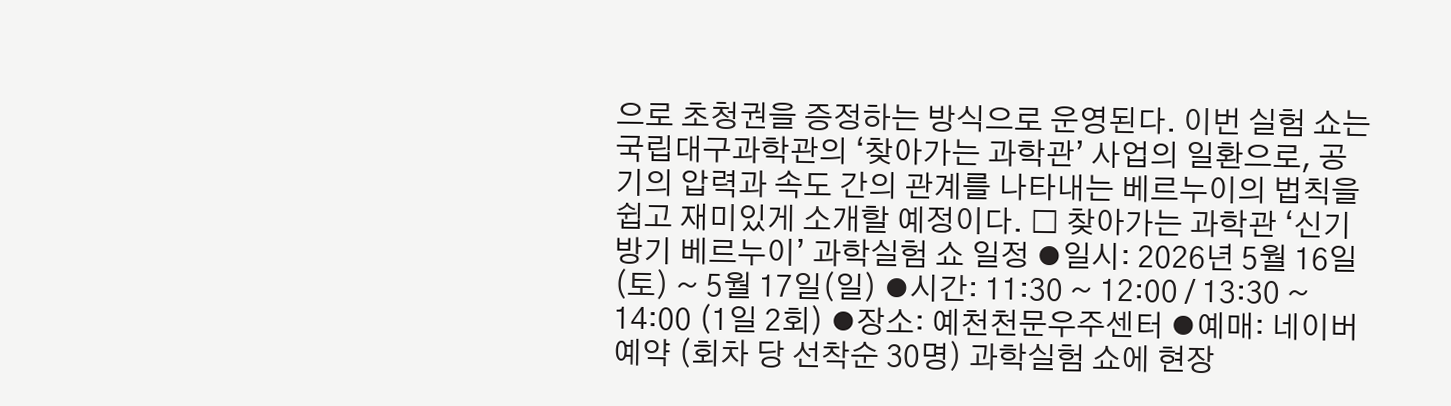으로 초청권을 증정하는 방식으로 운영된다. 이번 실험 쇼는 국립대구과학관의 ‘찾아가는 과학관’ 사업의 일환으로, 공기의 압력과 속도 간의 관계를 나타내는 베르누이의 법칙을 쉽고 재미있게 소개할 예정이다. □ 찾아가는 과학관 ‘신기방기 베르누이’ 과학실험 쇼 일정 ⦁일시: 2026년 5월 16일(토) ~ 5월 17일(일) ⦁시간: 11:30 ~ 12:00 / 13:30 ~ 14:00 (1일 2회) ⦁장소: 예천천문우주센터 ⦁예매: 네이버예약 (회차 당 선착순 30명) 과학실험 쇼에 현장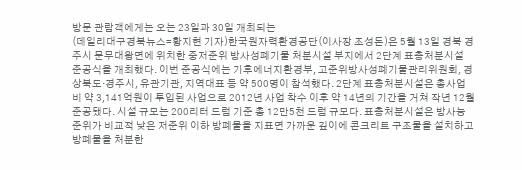방문 관람객에게는 오는 23일과 30일 개최되는
(데일리대구경북뉴스=황지현 기자)한국원자력환경공단(이사장 조성돈)은 5월 13일 경북 경주시 문무대왕면에 위치한 중저준위 방사성폐기물 처분시설 부지에서 2단계 표층처분시설 준공식을 개최했다. 이번 준공식에는 기후에너지환경부, 고준위방사성폐기물관리위원회, 경상북도·경주시, 유관기관, 지역대표 등 약 500명이 참석했다. 2단계 표층처분시설은 총사업비 약 3,141억원이 투입된 사업으로 2012년 사업 착수 이후 약 14년의 기간을 거쳐 작년 12월 준공됐다. 시설 규모는 200리터 드럼 기준 총 12만5천 드럼 규모다. 표층처분시설은 방사능 준위가 비교적 낮은 저준위 이하 방폐물을 지표면 가까운 깊이에 콘크리트 구조물을 설치하고 방폐물을 처분한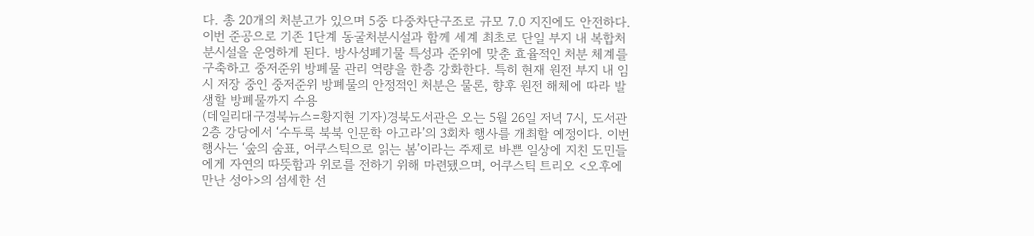다. 총 20개의 처분고가 있으며 5중 다중차단구조로 규모 7.0 지진에도 안전하다. 이번 준공으로 기존 1단계 동굴처분시설과 함께 세계 최초로 단일 부지 내 복합처분시설을 운영하게 된다. 방사성폐기물 특성과 준위에 맞춘 효율적인 처분 체계를 구축하고 중저준위 방폐물 관리 역량을 한층 강화한다. 특히 현재 원전 부지 내 임시 저장 중인 중저준위 방폐물의 안정적인 처분은 물론, 향후 원전 해체에 따라 발생할 방폐물까지 수용
(데일리대구경북뉴스=황지현 기자)경북도서관은 오는 5월 26일 저녁 7시, 도서관 2층 강당에서 ‘수두룩 북북 인문학 아고라’의 3회차 행사를 개최할 예정이다. 이번 행사는 ‘숲의 숨표, 어쿠스틱으로 읽는 봄’이라는 주제로 바쁜 일상에 지친 도민들에게 자연의 따뜻함과 위로를 전하기 위해 마련됐으며, 어쿠스틱 트리오 <오후에 만난 성아>의 섬세한 선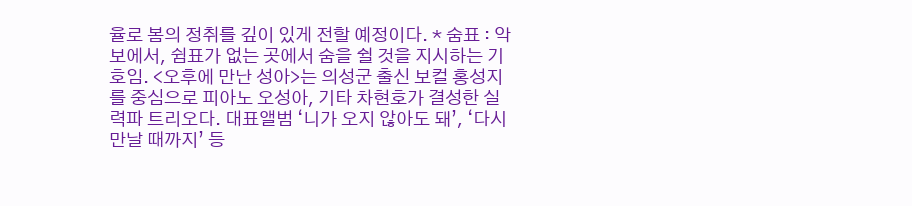율로 봄의 정취를 깊이 있게 전할 예정이다. * 숨표 : 악보에서, 쉼표가 없는 곳에서 숨을 쉴 것을 지시하는 기호임. <오후에 만난 성아>는 의성군 출신 보컬 홍성지를 중심으로 피아노 오성아, 기타 차현호가 결성한 실력파 트리오다. 대표앨범 ‘니가 오지 않아도 돼’, ‘다시 만날 때까지’ 등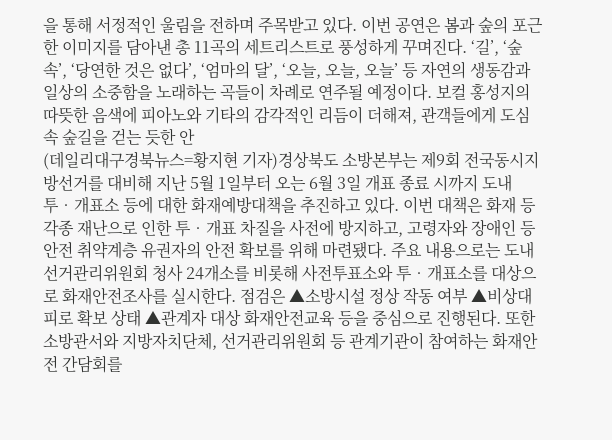을 통해 서정적인 울림을 전하며 주목받고 있다. 이번 공연은 봄과 숲의 포근한 이미지를 담아낸 총 11곡의 세트리스트로 풍성하게 꾸며진다. ‘길’, ‘숲 속’, ‘당연한 것은 없다’, ‘엄마의 달’, ‘오늘, 오늘, 오늘’ 등 자연의 생동감과 일상의 소중함을 노래하는 곡들이 차례로 연주될 예정이다. 보컬 홍성지의 따뜻한 음색에 피아노와 기타의 감각적인 리듬이 더해져, 관객들에게 도심 속 숲길을 걷는 듯한 안
(데일리대구경북뉴스=황지현 기자)경상북도 소방본부는 제9회 전국동시지방선거를 대비해 지난 5월 1일부터 오는 6월 3일 개표 종료 시까지 도내 투‧개표소 등에 대한 화재예방대책을 추진하고 있다. 이번 대책은 화재 등 각종 재난으로 인한 투‧개표 차질을 사전에 방지하고, 고령자와 장애인 등 안전 취약계층 유권자의 안전 확보를 위해 마련됐다. 주요 내용으로는 도내 선거관리위원회 청사 24개소를 비롯해 사전투표소와 투‧개표소를 대상으로 화재안전조사를 실시한다. 점검은 ▲소방시설 정상 작동 여부 ▲비상대피로 확보 상태 ▲관계자 대상 화재안전교육 등을 중심으로 진행된다. 또한 소방관서와 지방자치단체, 선거관리위원회 등 관계기관이 참여하는 화재안전 간담회를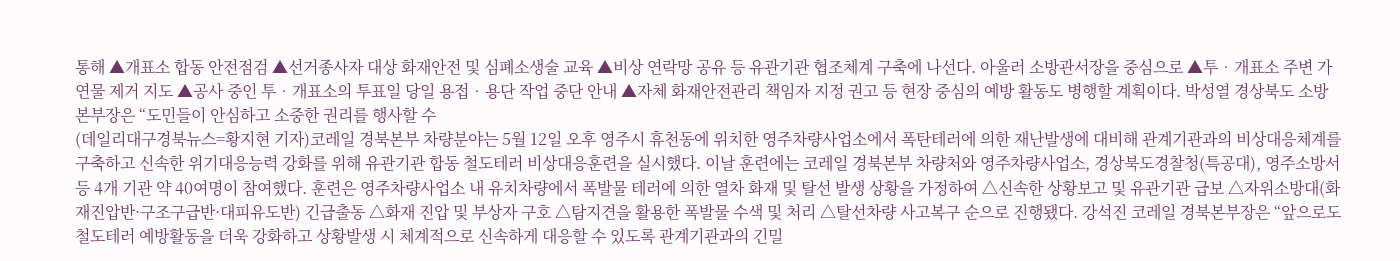통해 ▲개표소 합동 안전점검 ▲선거종사자 대상 화재안전 및 심폐소생술 교육 ▲비상 연락망 공유 등 유관기관 협조체계 구축에 나선다. 아울러 소방관서장을 중심으로 ▲투‧개표소 주변 가연물 제거 지도 ▲공사 중인 투‧개표소의 투표일 당일 용접‧용단 작업 중단 안내 ▲자체 화재안전관리 책임자 지정 권고 등 현장 중심의 예방 활동도 병행할 계획이다. 박성열 경상북도 소방본부장은 “도민들이 안심하고 소중한 권리를 행사할 수
(데일리대구경북뉴스=황지현 기자)코레일 경북본부 차량분야는 5월 12일 오후 영주시 휴천동에 위치한 영주차량사업소에서 폭탄테러에 의한 재난발생에 대비해 관계기관과의 비상대응체계를 구축하고 신속한 위기대응능력 강화를 위해 유관기관 합동 철도테러 비상대응훈련을 실시했다. 이날 훈련에는 코레일 경북본부 차량처와 영주차량사업소, 경상북도경찰청(특공대), 영주소방서 등 4개 기관 약 40여명이 참여했다. 훈련은 영주차량사업소 내 유치차량에서 폭발물 테러에 의한 열차 화재 및 탈선 발생 상황을 가정하여 △신속한 상황보고 및 유관기관 급보 △자위소방대(화재진압반·구조구급반·대피유도반) 긴급출동 △화재 진압 및 부상자 구호 △탐지견을 활용한 폭발물 수색 및 처리 △탈선차량 사고복구 순으로 진행됐다. 강석진 코레일 경북본부장은 “앞으로도 철도테러 예방활동을 더욱 강화하고 상황발생 시 체계적으로 신속하게 대응할 수 있도록 관계기관과의 긴밀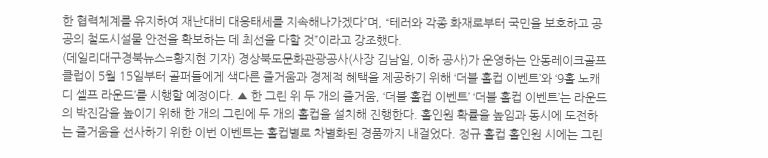한 협력체계를 유지하여 재난대비 대응태세를 지속해나가겠다”며, “테러와 각종 화재로부터 국민을 보호하고 공공의 철도시설물 안전을 확보하는 데 최선을 다할 것”이라고 강조했다.
(데일리대구경북뉴스=황지현 기자) 경상북도문화관광공사(사장 김남일, 이하 공사)가 운영하는 안동레이크골프클럽이 5월 15일부터 골퍼들에게 색다른 즐거움과 경제적 혜택을 제공하기 위해 ‘더블 홀컵 이벤트’와 ‘9홀 노캐디 셀프 라운드’를 시행할 예정이다. ▲ 한 그린 위 두 개의 즐거움, ‘더블 홀컵 이벤트’ ‘더블 홀컵 이벤트’는 라운드의 박진감을 높이기 위해 한 개의 그린에 두 개의 홀컵을 설치해 진행한다. 홀인원 확률을 높임과 동시에 도전하는 즐거움을 선사하기 위한 이번 이벤트는 홀컵별로 차별화된 경품까지 내걸었다. 정규 홀컵 홀인원 시에는 그린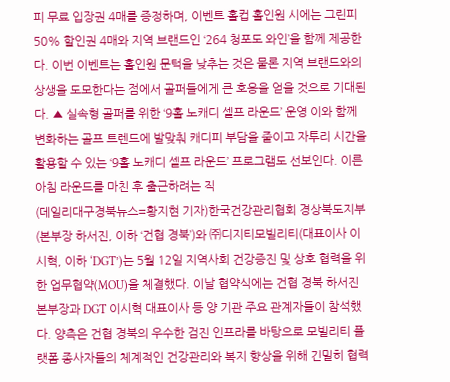피 무료 입장권 4매를 증정하며, 이벤트 홀컵 홀인원 시에는 그린피 50% 할인권 4매와 지역 브랜드인 ‘264 청포도 와인’을 함께 제공한다. 이번 이벤트는 홀인원 문턱을 낮추는 것은 물론 지역 브랜드와의 상생을 도모한다는 점에서 골퍼들에게 큰 호응을 얻을 것으로 기대된다. ▲ 실속형 골퍼를 위한 ‘9홀 노캐디 셀프 라운드’ 운영 이와 함께 변화하는 골프 트렌드에 발맞춰 캐디피 부담을 줄이고 자투리 시간을 활용할 수 있는 ‘9홀 노캐디 셀프 라운드’ 프로그램도 선보인다. 이른 아침 라운드를 마친 후 출근하려는 직
(데일리대구경북뉴스=황지현 기자)한국건강관리협회 경상북도지부(본부장 하서진, 이하 ‘건협 경북’)와 ㈜디지티모빌리티(대표이사 이시혁, 이하 ‘DGT’)는 5월 12일 지역사회 건강증진 및 상호 협력을 위한 업무협약(MOU)을 체결했다. 이날 협약식에는 건협 경북 하서진 본부장과 DGT 이시혁 대표이사 등 양 기관 주요 관계자들이 참석했다. 양측은 건협 경북의 우수한 검진 인프라를 바탕으로 모빌리티 플랫폼 종사자들의 체계적인 건강관리와 복지 향상을 위해 긴밀히 협력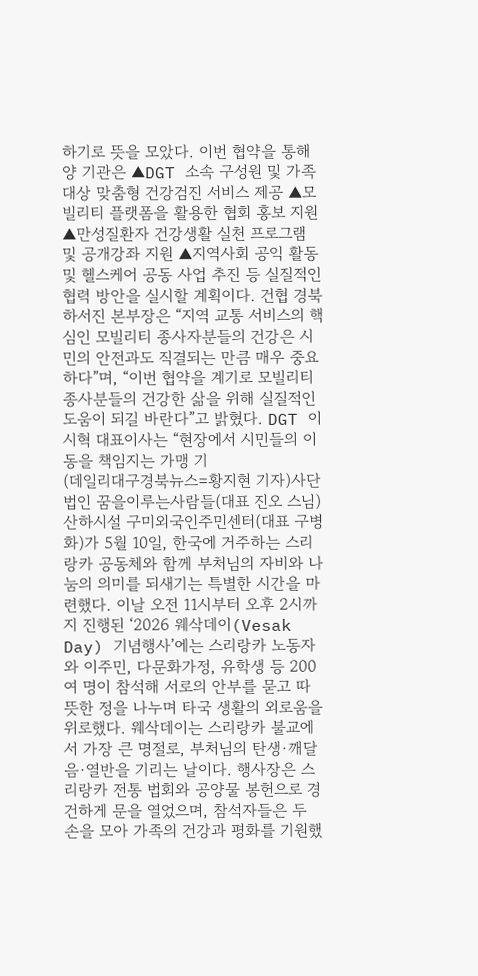하기로 뜻을 모았다. 이번 협약을 통해 양 기관은 ▲DGT 소속 구성원 및 가족 대상 맞춤형 건강검진 서비스 제공 ▲모빌리티 플랫폼을 활용한 협회 홍보 지원 ▲만성질환자 건강생활 실천 프로그램 및 공개강좌 지원 ▲지역사회 공익 활동 및 헬스케어 공동 사업 추진 등 실질적인 협력 방안을 실시할 계획이다. 건협 경북 하서진 본부장은 “지역 교통 서비스의 핵심인 모빌리티 종사자분들의 건강은 시민의 안전과도 직결되는 만큼 매우 중요하다”며, “이번 협약을 계기로 모빌리티 종사분들의 건강한 삶을 위해 실질적인 도움이 되길 바란다”고 밝혔다. DGT 이시혁 대표이사는 “현장에서 시민들의 이동을 책임지는 가맹 기
(데일리대구경북뉴스=황지현 기자)사단법인 꿈을이루는사람들(대표 진오 스님) 산하시설 구미외국인주민센터(대표 구병화)가 5월 10일, 한국에 거주하는 스리랑카 공동체와 함께 부처님의 자비와 나눔의 의미를 되새기는 특별한 시간을 마련했다. 이날 오전 11시부터 오후 2시까지 진행된 ‘2026 웨삭데이(Vesak Day) 기념행사’에는 스리랑카 노동자와 이주민, 다문화가정, 유학생 등 200여 명이 참석해 서로의 안부를 묻고 따뜻한 정을 나누며 타국 생활의 외로움을 위로했다. 웨삭데이는 스리랑카 불교에서 가장 큰 명절로, 부처님의 탄생·깨달음·열반을 기리는 날이다. 행사장은 스리랑카 전통 법회와 공양물 봉헌으로 경건하게 문을 열었으며, 참석자들은 두 손을 모아 가족의 건강과 평화를 기원했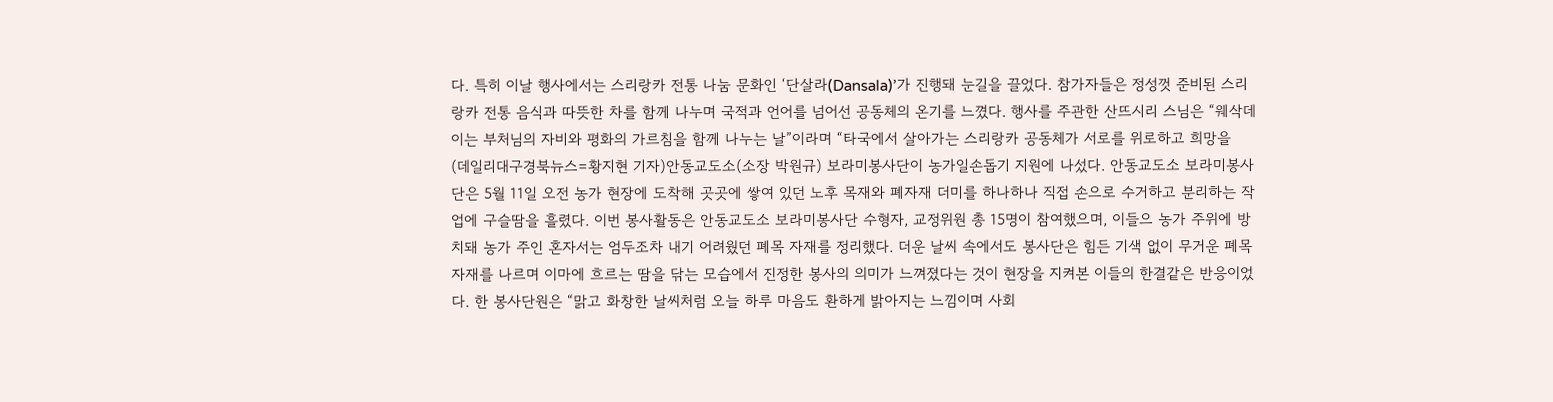다. 특히 이날 행사에서는 스리랑카 전통 나눔 문화인 ‘단살라(Dansala)’가 진행돼 눈길을 끌었다. 참가자들은 정성껏 준비된 스리랑카 전통 음식과 따뜻한 차를 함께 나누며 국적과 언어를 넘어선 공동체의 온기를 느꼈다. 행사를 주관한 산뜨시리 스님은 “웨삭데이는 부처님의 자비와 평화의 가르침을 함께 나누는 날”이라며 “타국에서 살아가는 스리랑카 공동체가 서로를 위로하고 희망을
(데일리대구경북뉴스=황지현 기자)안동교도소(소장 박원규) 보라미봉사단이 농가일손돕기 지원에 나섰다. 안동교도소 보라미봉사단은 5월 11일 오전 농가 현장에 도착해 곳곳에 쌓여 있던 노후 목재와 폐자재 더미를 하나하나 직접 손으로 수거하고 분리하는 작업에 구슬땀을 흘렸다. 이번 봉사활동은 안동교도소 보라미봉사단 수형자, 교정위원 총 15명이 참여했으며, 이들으 농가 주위에 방치돼 농가 주인 혼자서는 엄두조차 내기 어려웠던 폐목 자재를 정리했다. 더운 날씨 속에서도 봉사단은 힘든 기색 없이 무거운 폐목자재를 나르며 이마에 흐르는 땀을 닦는 모습에서 진정한 봉사의 의미가 느껴졌다는 것이 현장을 지켜본 이들의 한결같은 반응이었다. 한 봉사단원은 “맑고 화창한 날씨처럼 오늘 하루 마음도 환하게 밝아지는 느낌이며 사회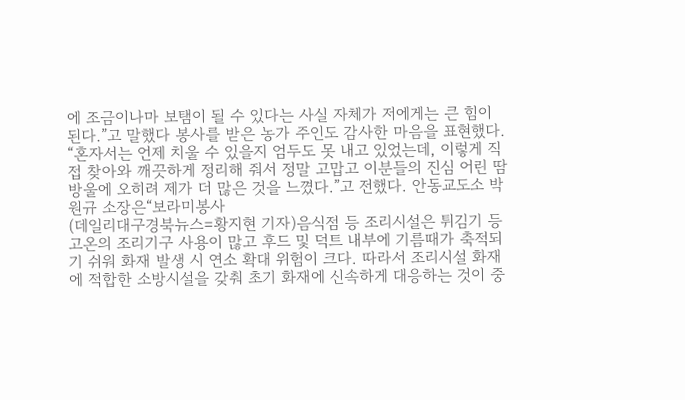에 조금이나마 보탬이 될 수 있다는 사실 자체가 저에게는 큰 힘이 된다.”고 말했다 봉사를 받은 농가 주인도 감사한 마음을 표현했다. “혼자서는 언제 치울 수 있을지 엄두도 못 내고 있었는데, 이렇게 직접 찾아와 깨끗하게 정리해 줘서 정말 고맙고 이분들의 진심 어린 땀방울에 오히려 제가 더 많은 것을 느꼈다.”고 전했다. 안동교도소 박원규 소장은“보라미봉사
(데일리대구경북뉴스=황지현 기자)음식점 등 조리시설은 튀김기 등 고온의 조리기구 사용이 많고 후드 및 덕트 내부에 기름때가 축적되기 쉬워 화재 발생 시 연소 확대 위험이 크다. 따라서 조리시설 화재에 적합한 소방시설을 갖춰 초기 화재에 신속하게 대응하는 것이 중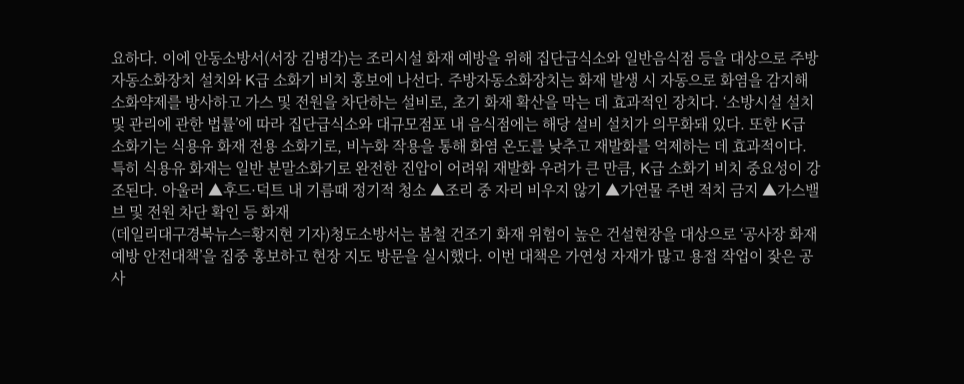요하다. 이에 안동소방서(서장 김병각)는 조리시설 화재 예방을 위해 집단급식소와 일반음식점 등을 대상으로 주방자동소화장치 설치와 K급 소화기 비치 홍보에 나선다. 주방자동소화장치는 화재 발생 시 자동으로 화염을 감지해 소화약제를 방사하고 가스 및 전원을 차단하는 설비로, 초기 화재 확산을 막는 데 효과적인 장치다. ‘소방시설 설치 및 관리에 관한 법률’에 따라 집단급식소와 대규모점포 내 음식점에는 해당 설비 설치가 의무화돼 있다. 또한 K급 소화기는 식용유 화재 전용 소화기로, 비누화 작용을 통해 화염 온도를 낮추고 재발화를 억제하는 데 효과적이다. 특히 식용유 화재는 일반 분말소화기로 완전한 진압이 어려워 재발화 우려가 큰 만큼, K급 소화기 비치 중요성이 강조된다. 아울러 ▲후드·덕트 내 기름때 정기적 청소 ▲조리 중 자리 비우지 않기 ▲가연물 주변 적치 금지 ▲가스밸브 및 전원 차단 확인 등 화재
(데일리대구경북뉴스=황지현 기자)청도소방서는 봄철 건조기 화재 위험이 높은 건설현장을 대상으로 ‘공사장 화재예방 안전대책’을 집중 홍보하고 현장 지도 방문을 실시했다. 이번 대책은 가연성 자재가 많고 용접 작업이 잦은 공사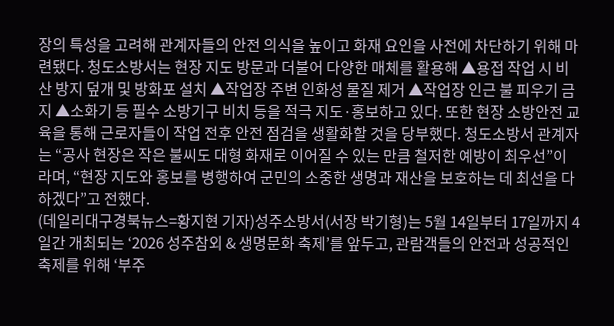장의 특성을 고려해 관계자들의 안전 의식을 높이고 화재 요인을 사전에 차단하기 위해 마련됐다. 청도소방서는 현장 지도 방문과 더불어 다양한 매체를 활용해 ▲용접 작업 시 비산 방지 덮개 및 방화포 설치 ▲작업장 주변 인화성 물질 제거 ▲작업장 인근 불 피우기 금지 ▲소화기 등 필수 소방기구 비치 등을 적극 지도·홍보하고 있다. 또한 현장 소방안전 교육을 통해 근로자들이 작업 전후 안전 점검을 생활화할 것을 당부했다. 청도소방서 관계자는 “공사 현장은 작은 불씨도 대형 화재로 이어질 수 있는 만큼 철저한 예방이 최우선”이라며, “현장 지도와 홍보를 병행하여 군민의 소중한 생명과 재산을 보호하는 데 최선을 다하겠다”고 전했다.
(데일리대구경북뉴스=황지현 기자)성주소방서(서장 박기형)는 5월 14일부터 17일까지 4일간 개최되는 ‘2026 성주참외 & 생명문화 축제’를 앞두고, 관람객들의 안전과 성공적인 축제를 위해 ‘부주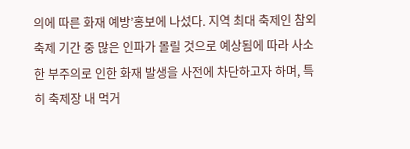의에 따른 화재 예방’홍보에 나섰다. 지역 최대 축제인 참외 축제 기간 중 많은 인파가 몰릴 것으로 예상됨에 따라 사소한 부주의로 인한 화재 발생을 사전에 차단하고자 하며, 특히 축제장 내 먹거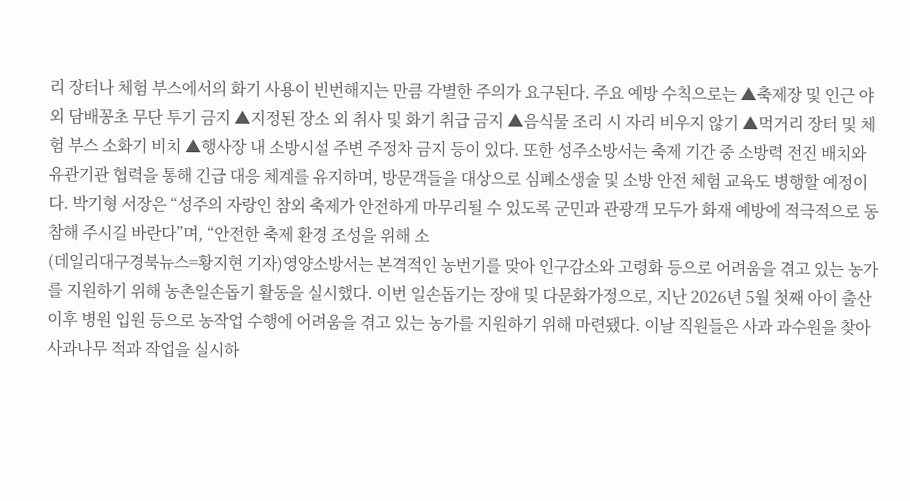리 장터나 체험 부스에서의 화기 사용이 빈번해지는 만큼 각별한 주의가 요구된다. 주요 예방 수칙으로는 ▲축제장 및 인근 야외 담배꽁초 무단 투기 금지 ▲지정된 장소 외 취사 및 화기 취급 금지 ▲음식물 조리 시 자리 비우지 않기 ▲먹거리 장터 및 체험 부스 소화기 비치 ▲행사장 내 소방시설 주변 주정차 금지 등이 있다. 또한 성주소방서는 축제 기간 중 소방력 전진 배치와 유관기관 협력을 통해 긴급 대응 체계를 유지하며, 방문객들을 대상으로 심폐소생술 및 소방 안전 체험 교육도 병행할 예정이다. 박기형 서장은 “성주의 자랑인 참외 축제가 안전하게 마무리될 수 있도록 군민과 관광객 모두가 화재 예방에 적극적으로 동참해 주시길 바란다”며, “안전한 축제 환경 조성을 위해 소
(데일리대구경북뉴스=황지현 기자)영양소방서는 본격적인 농번기를 맞아 인구감소와 고령화 등으로 어려움을 겪고 있는 농가를 지원하기 위해 농촌일손돕기 활동을 실시했다. 이번 일손돕기는 장애 및 다문화가정으로, 지난 2026년 5월 첫째 아이 출산 이후 병원 입원 등으로 농작업 수행에 어려움을 겪고 있는 농가를 지원하기 위해 마련됐다. 이날 직원들은 사과 과수원을 찾아 사과나무 적과 작업을 실시하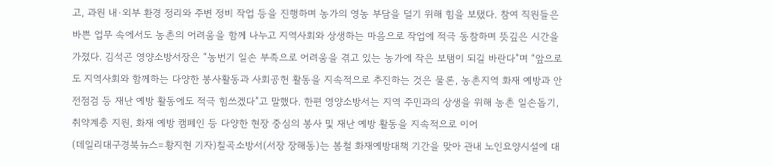고, 과원 내·외부 환경 정리와 주변 정비 작업 등을 진행하며 농가의 영농 부담을 덜기 위해 힘을 보탰다. 참여 직원들은 바쁜 업무 속에서도 농촌의 어려움을 함께 나누고 지역사회와 상생하는 마음으로 작업에 적극 동참하며 뜻깊은 시간을 가졌다. 김석곤 영양소방서장은 “농번기 일손 부족으로 어려움을 겪고 있는 농가에 작은 보탬이 되길 바란다”며 “앞으로도 지역사회와 함께하는 다양한 봉사활동과 사회공헌 활동을 지속적으로 추진하는 것은 물론, 농촌지역 화재 예방과 안전점검 등 재난 예방 활동에도 적극 힘쓰겠다”고 말했다. 한편 영양소방서는 지역 주민과의 상생을 위해 농촌 일손돕기, 취약계층 지원, 화재 예방 캠페인 등 다양한 현장 중심의 봉사 및 재난 예방 활동을 지속적으로 이어
(데일리대구경북뉴스=황지현 기자)칠곡소방서(서장 장해동)는 봄철 화재예방대책 기간을 맞아 관내 노인요양시설에 대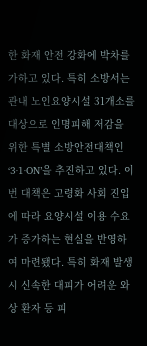한 화재 안전 강화에 박차를 가하고 있다. 특히 소방서는 관내 노인요양시설 31개소를 대상으로 인명피해 저감을 위한 특별 소방안전대책인 ‘3·1·ON’을 추진하고 있다. 이번 대책은 고령화 사회 진입에 따라 요양시설 이용 수요가 증가하는 현실을 반영하여 마련됐다. 특히 화재 발생 시 신속한 대피가 어려운 와상 환자 등 피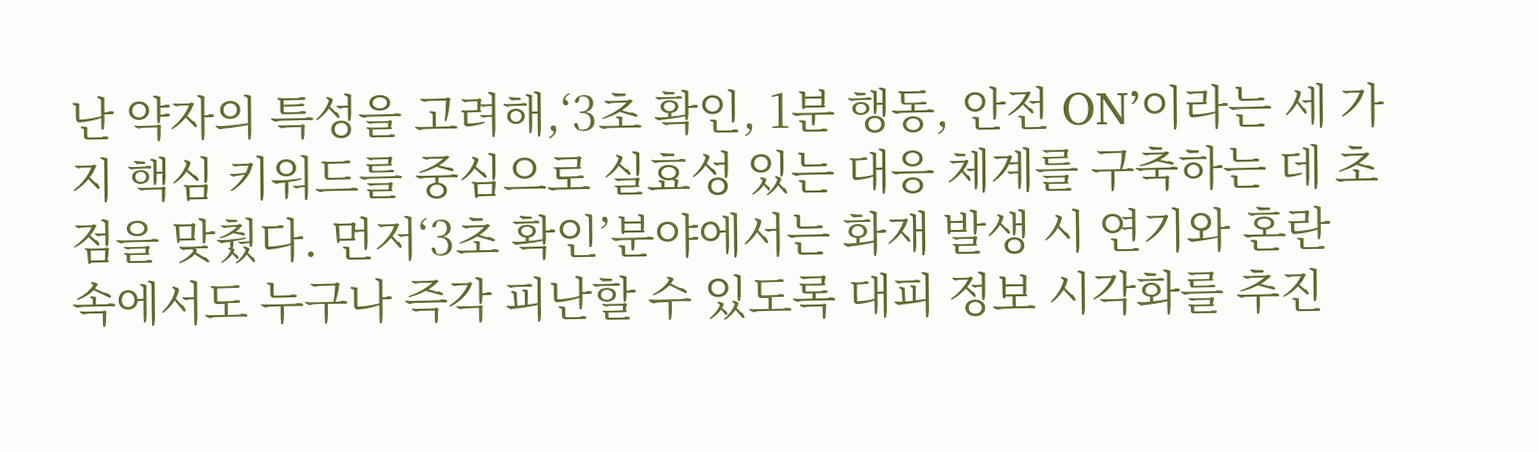난 약자의 특성을 고려해,‘3초 확인, 1분 행동, 안전 ON’이라는 세 가지 핵심 키워드를 중심으로 실효성 있는 대응 체계를 구축하는 데 초점을 맞췄다. 먼저‘3초 확인’분야에서는 화재 발생 시 연기와 혼란 속에서도 누구나 즉각 피난할 수 있도록 대피 정보 시각화를 추진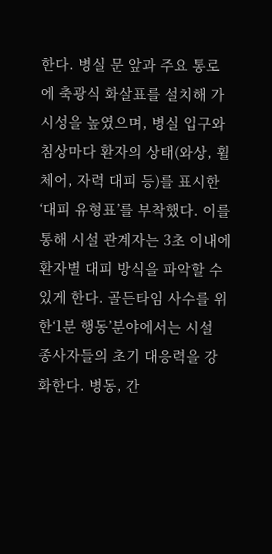한다. 병실 문 앞과 주요 통로에 축광식 화살표를 설치해 가시성을 높였으며, 병실 입구와 침상마다 환자의 상태(와상, 휠체어, 자력 대피 등)를 표시한‘대피 유형표’를 부착했다. 이를 통해 시설 관계자는 3초 이내에 환자별 대피 방식을 파악할 수 있게 한다. 골든타임 사수를 위한‘1분 행동’분야에서는 시설 종사자들의 초기 대응력을 강화한다. 병동, 간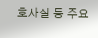호사실 등 주요